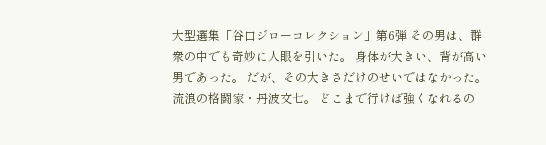大型選集「谷口ジローコレクション」第6弾 その男は、群衆の中でも奇妙に人眼を引いた。 身体が大きい、背が高い男であった。 だが、その大きさだけのせいではなかった。 流浪の格闘家・丹波文七。 どこまで行けば強くなれるの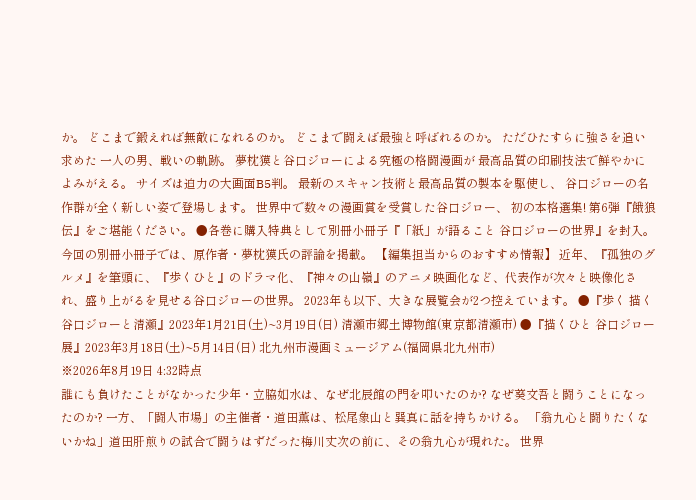か。 どこまで鍛えれば無敵になれるのか。 どこまで闘えば最強と呼ばれるのか。 ただひたすらに強さを追い求めた 一人の男、戦いの軌跡。 夢枕獏と谷口ジローによる究極の格闘漫画が 最高品質の印刷技法で鮮やかによみがえる。 サイズは迫力の大画面B5判。 最新のスキャン技術と最高品質の製本を駆使し、 谷口ジローの名作群が全く新しい姿で登場します。 世界中で数々の漫画賞を受賞した谷口ジロー、 初の本格選集! 第6弾『餓狼伝』をご堪能ください。 ●各巻に購入特典として別冊小冊子『「紙」が語ること 谷口ジローの世界』を封入。今回の別冊小冊子では、原作者・夢枕獏氏の評論を掲載。 【編集担当からのおすすめ情報】 近年、『孤独のグルメ』を筆頭に、『歩くひと』のドラマ化、『神々の山嶺』のアニメ映画化など、代表作が次々と映像化され、盛り上がるを見せる谷口ジローの世界。 2023年も以下、大きな展覧会が2つ控えています。 ●『歩く 描く 谷口ジローと清瀬』2023年1月21日(土)~3月19日(日) 清瀬市郷土博物館(東京都清瀬市) ●『描くひと 谷口ジロー展』2023年3月18日(土)~5月14日(日) 北九州市漫画ミュージアム(福岡県北九州市)
※2026年8月19日 4:32時点
誰にも負けたことがなかった少年・立脇如水は、なぜ北辰館の門を叩いたのか? なぜ葵文吾と闘うことになったのか? 一方、「闘人市場」の主催者・道田薫は、松尾象山と巽真に話を持ちかける。 「翁九心と闘りたくないかね」道田肝煎りの試合で闘うはずだった梅川丈次の前に、その翁九心が現れた。 世界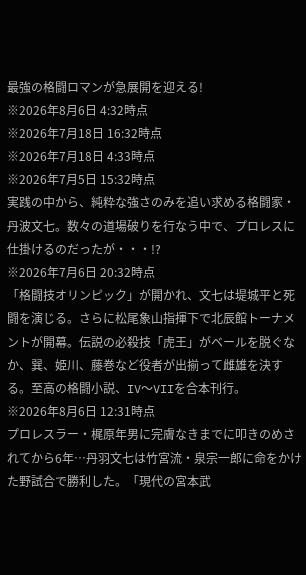最強の格闘ロマンが急展開を迎える!
※2026年8月6日 4:32時点
※2026年7月18日 16:32時点
※2026年7月18日 4:33時点
※2026年7月5日 15:32時点
実践の中から、純粋な強さのみを追い求める格闘家・丹波文七。数々の道場破りを行なう中で、プロレスに仕掛けるのだったが・・・!?
※2026年7月6日 20:32時点
「格闘技オリンピック」が開かれ、文七は堤城平と死闘を演じる。さらに松尾象山指揮下で北辰館トーナメントが開幕。伝説の必殺技「虎王」がベールを脱ぐなか、巽、姫川、藤巻など役者が出揃って雌雄を決する。至高の格闘小説、IV〜VIIを合本刊行。
※2026年8月6日 12:31時点
プロレスラー・梶原年男に完膚なきまでに叩きのめされてから6年…丹羽文七は竹宮流・泉宗一郎に命をかけた野試合で勝利した。「現代の宮本武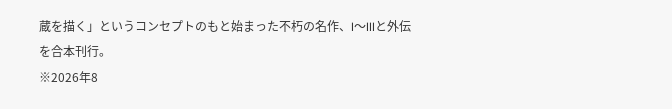蔵を描く」というコンセプトのもと始まった不朽の名作、I〜IIIと外伝を合本刊行。
※2026年8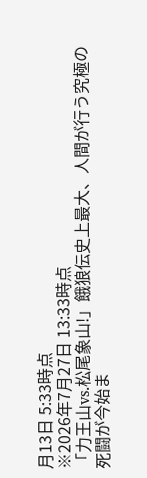月13日 5:33時点
※2026年7月27日 13:33時点
「力王山vs.松尾象山!」餓狼伝史上最大、人間が行う究極の死闘が今始ま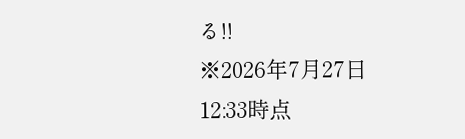る!!
※2026年7月27日 12:33時点